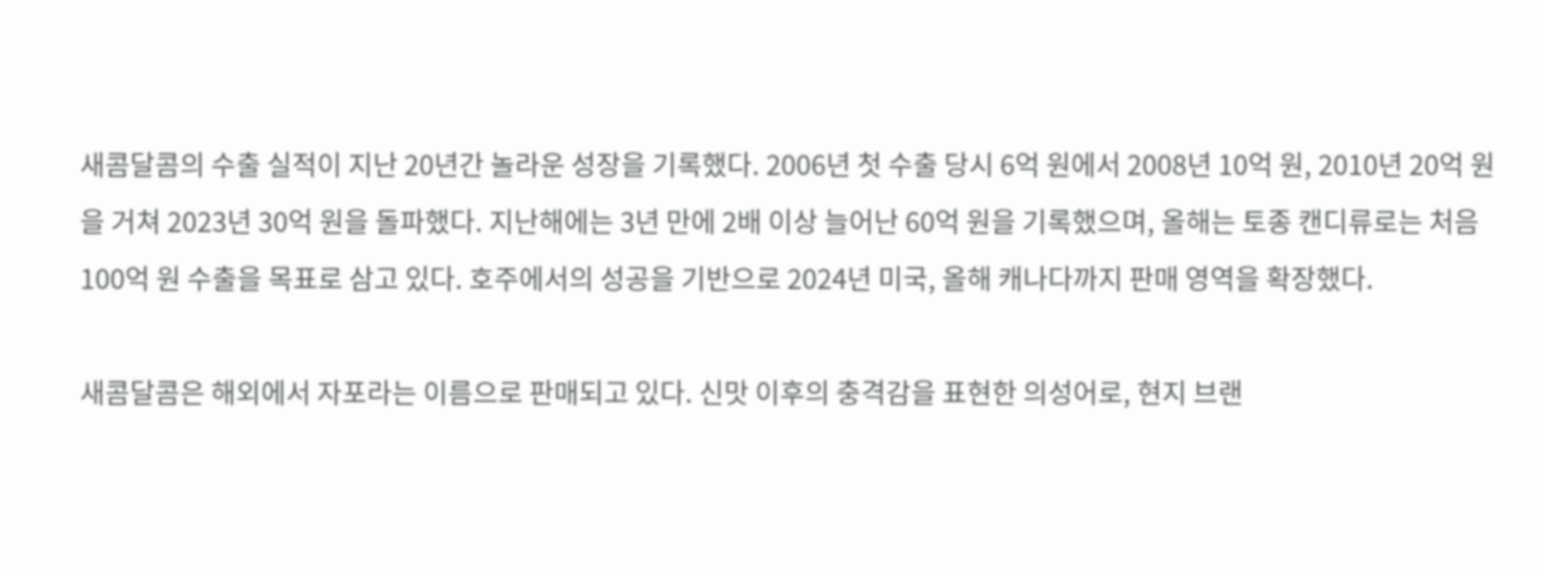새콤달콤의 수출 실적이 지난 20년간 놀라운 성장을 기록했다. 2006년 첫 수출 당시 6억 원에서 2008년 10억 원, 2010년 20억 원을 거쳐 2023년 30억 원을 돌파했다. 지난해에는 3년 만에 2배 이상 늘어난 60억 원을 기록했으며, 올해는 토종 캔디류로는 처음 100억 원 수출을 목표로 삼고 있다. 호주에서의 성공을 기반으로 2024년 미국, 올해 캐나다까지 판매 영역을 확장했다.

새콤달콤은 해외에서 자포라는 이름으로 판매되고 있다. 신맛 이후의 충격감을 표현한 의성어로, 현지 브랜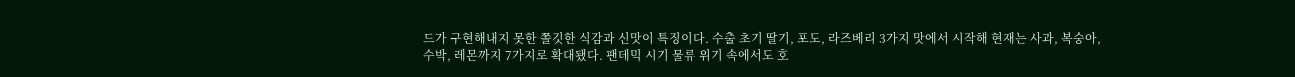드가 구현해내지 못한 쫄깃한 식감과 신맛이 특징이다. 수출 초기 딸기, 포도, 라즈베리 3가지 맛에서 시작해 현재는 사과, 복숭아, 수박, 레몬까지 7가지로 확대됐다. 팬데믹 시기 물류 위기 속에서도 호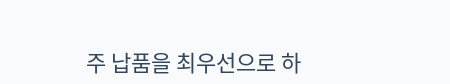주 납품을 최우선으로 하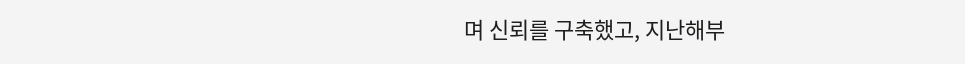며 신뢰를 구축했고, 지난해부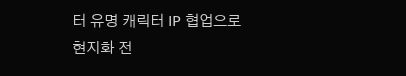터 유명 캐릭터 IP 협업으로 현지화 전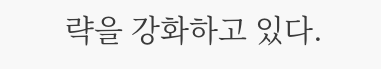략을 강화하고 있다.